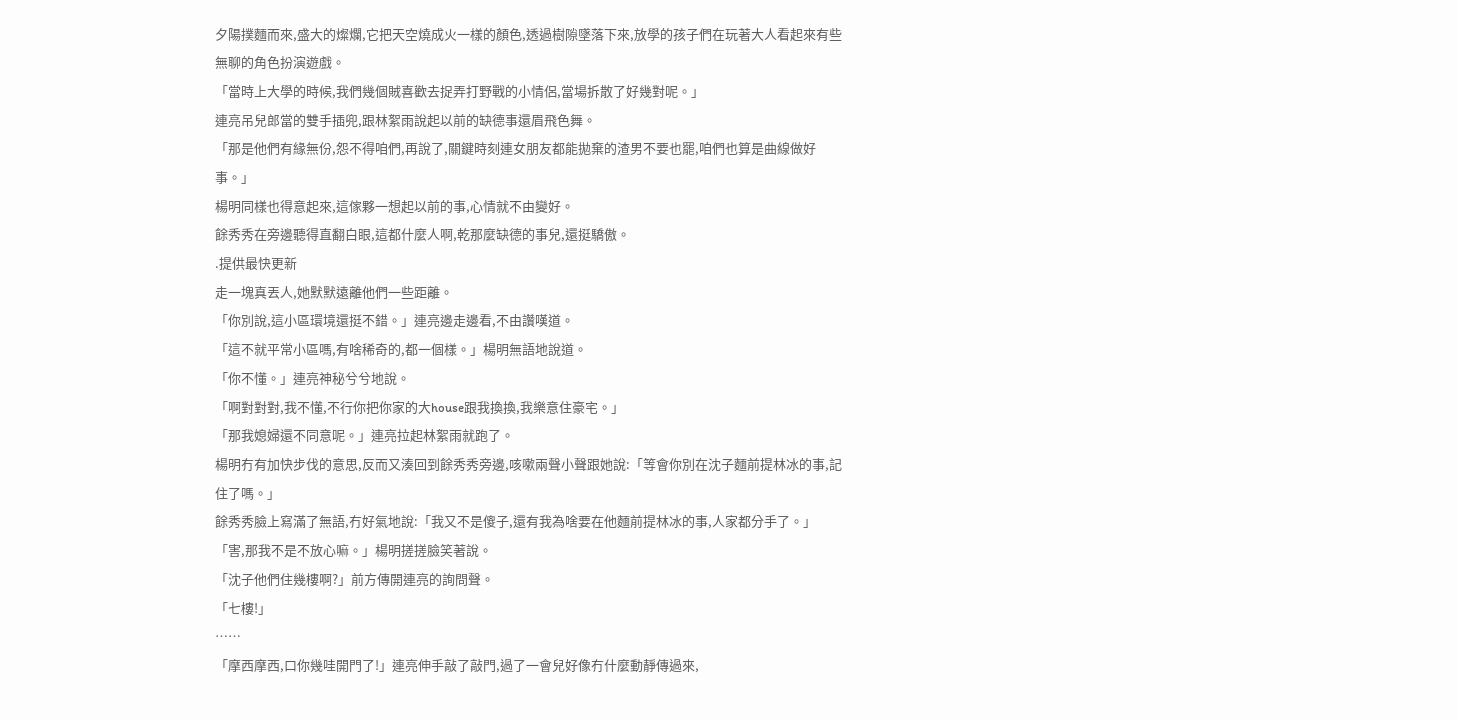夕陽撲麵而來,盛大的燦爛,它把天空燒成火一樣的顏色,透過樹隙墜落下來,放學的孩子們在玩著大人看起來有些無聊的角色扮演遊戲。
「當時上大學的時候,我們幾個賊喜歡去捉弄打野戰的小情侶,當場拆散了好幾對呢。」
連亮吊兒郎當的雙手插兜,跟林絮雨說起以前的缺德事還眉飛色舞。
「那是他們有緣無份,怨不得咱們,再說了,關鍵時刻連女朋友都能拋棄的渣男不要也罷,咱們也算是曲線做好事。」
楊明同樣也得意起來,這傢夥一想起以前的事,心情就不由變好。
餘秀秀在旁邊聽得直翻白眼,這都什麼人啊,乾那麼缺德的事兒,還挺驕傲。
.提供最快更新
走一塊真丟人,她默默遠離他們一些距離。
「你別說,這小區環境還挺不錯。」連亮邊走邊看,不由讚嘆道。
「這不就平常小區嗎,有啥稀奇的,都一個樣。」楊明無語地說道。
「你不懂。」連亮神秘兮兮地說。
「啊對對對,我不懂,不行你把你家的大house跟我換換,我樂意住豪宅。」
「那我媳婦還不同意呢。」連亮拉起林絮雨就跑了。
楊明冇有加快步伐的意思,反而又湊回到餘秀秀旁邊,咳嗽兩聲小聲跟她說:「等會你別在沈子麵前提林冰的事,記住了嗎。」
餘秀秀臉上寫滿了無語,冇好氣地說:「我又不是傻子,還有我為啥要在他麵前提林冰的事,人家都分手了。」
「害,那我不是不放心嘛。」楊明搓搓臉笑著說。
「沈子他們住幾樓啊?」前方傳開連亮的詢問聲。
「七樓!」
……
「摩西摩西,口你幾哇開門了!」連亮伸手敲了敲門,過了一會兒好像冇什麼動靜傳過來,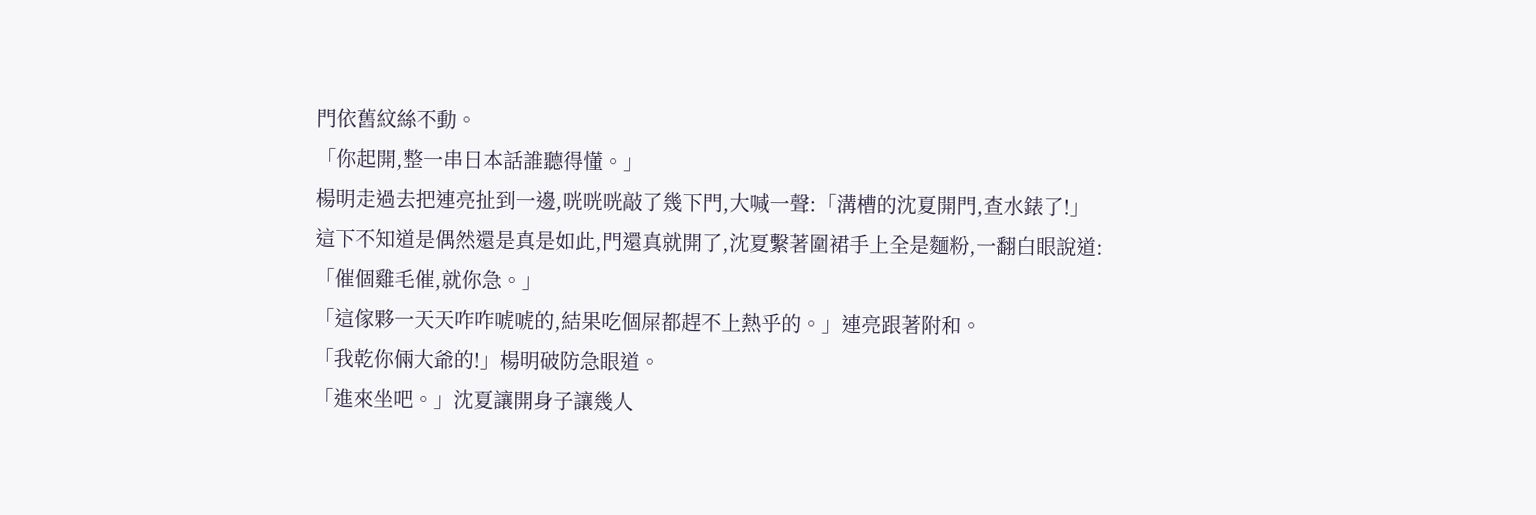門依舊紋絲不動。
「你起開,整一串日本話誰聽得懂。」
楊明走過去把連亮扯到一邊,咣咣咣敲了幾下門,大喊一聲:「溝槽的沈夏開門,查水錶了!」
這下不知道是偶然還是真是如此,門還真就開了,沈夏繫著圍裙手上全是麵粉,一翻白眼說道:「催個雞毛催,就你急。」
「這傢夥一天天咋咋唬唬的,結果吃個屎都趕不上熱乎的。」連亮跟著附和。
「我乾你倆大爺的!」楊明破防急眼道。
「進來坐吧。」沈夏讓開身子讓幾人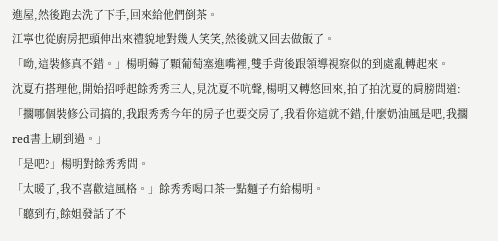進屋,然後跑去洗了下手,回來給他們倒茶。
江寧也從廚房把頭伸出來禮貌地對幾人笑笑,然後就又回去做飯了。
「呦,這裝修真不錯。」楊明薅了顆葡萄塞進嘴裡,雙手背後跟領導視察似的到處亂轉起來。
沈夏冇搭理他,開始招呼起餘秀秀三人,見沈夏不吭聲,楊明又轉悠回來,拍了拍沈夏的肩膀問道:「擱哪個裝修公司搞的,我跟秀秀今年的房子也要交房了,我看你這就不錯,什麼奶油風是吧,我擱red書上刷到過。」
「是吧?」楊明對餘秀秀問。
「太暖了,我不喜歡這風格。」餘秀秀喝口茶一點麵子冇給楊明。
「聽到冇,餘姐發話了不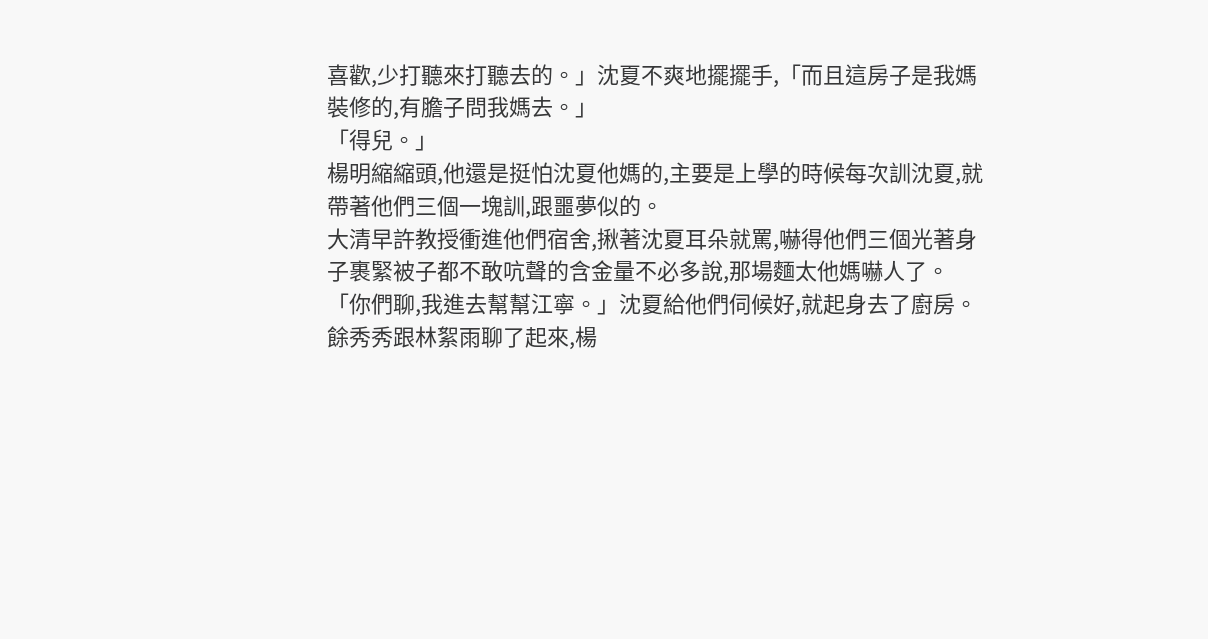喜歡,少打聽來打聽去的。」沈夏不爽地擺擺手,「而且這房子是我媽裝修的,有膽子問我媽去。」
「得兒。」
楊明縮縮頭,他還是挺怕沈夏他媽的,主要是上學的時候每次訓沈夏,就帶著他們三個一塊訓,跟噩夢似的。
大清早許教授衝進他們宿舍,揪著沈夏耳朵就罵,嚇得他們三個光著身子裹緊被子都不敢吭聲的含金量不必多說,那場麵太他媽嚇人了。
「你們聊,我進去幫幫江寧。」沈夏給他們伺候好,就起身去了廚房。
餘秀秀跟林絮雨聊了起來,楊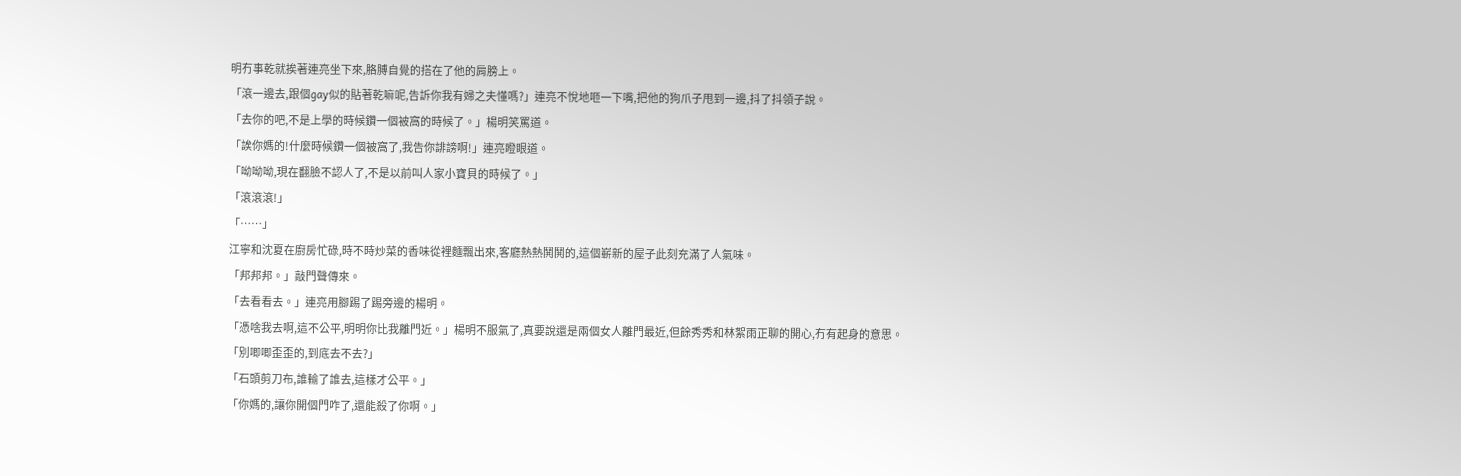明冇事乾就挨著連亮坐下來,胳膊自覺的搭在了他的肩膀上。
「滾一邊去,跟個gay似的貼著乾嘛呢,告訴你我有婦之夫懂嗎?」連亮不悅地咂一下嘴,把他的狗爪子甩到一邊,抖了抖領子說。
「去你的吧,不是上學的時候鑽一個被窩的時候了。」楊明笑罵道。
「誒你媽的!什麼時候鑽一個被窩了,我告你誹謗啊!」連亮瞪眼道。
「呦呦呦,現在翻臉不認人了,不是以前叫人家小寶貝的時候了。」
「滾滾滾!」
「……」
江寧和沈夏在廚房忙碌,時不時炒菜的香味從裡麵飄出來,客廳熱熱鬨鬨的,這個嶄新的屋子此刻充滿了人氣味。
「邦邦邦。」敲門聲傳來。
「去看看去。」連亮用腳踢了踢旁邊的楊明。
「憑啥我去啊,這不公平,明明你比我離門近。」楊明不服氣了,真要說還是兩個女人離門最近,但餘秀秀和林絮雨正聊的開心,冇有起身的意思。
「別唧唧歪歪的,到底去不去?」
「石頭剪刀布,誰輸了誰去,這樣才公平。」
「你媽的,讓你開個門咋了,還能殺了你啊。」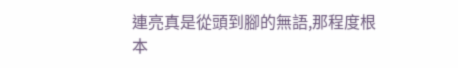連亮真是從頭到腳的無語,那程度根本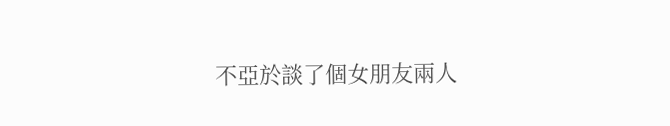不亞於談了個女朋友兩人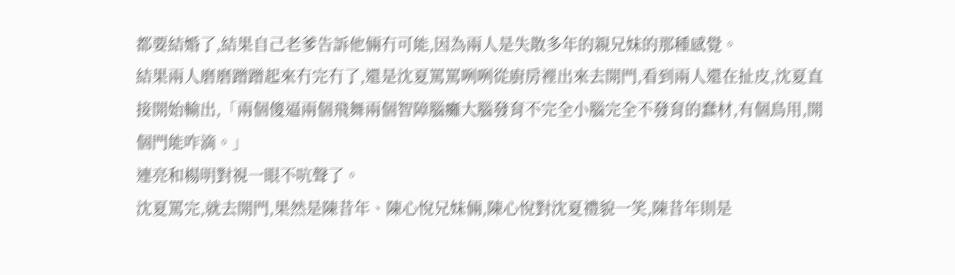都要結婚了,結果自己老爹告訴他倆冇可能,因為兩人是失散多年的親兄妹的那種感覺。
結果兩人磨磨蹭蹭起來冇完冇了,還是沈夏罵罵咧咧從廚房裡出來去開門,看到兩人還在扯皮,沈夏直接開始輸出,「兩個傻逼兩個飛舞兩個智障腦癱大腦發育不完全小腦完全不發育的蠢材,有個鳥用,開個門能咋滴。」
連亮和楊明對視一眼不吭聲了。
沈夏罵完,就去開門,果然是陳昔年、陳心悅兄妹倆,陳心悅對沈夏禮貌一笑,陳昔年則是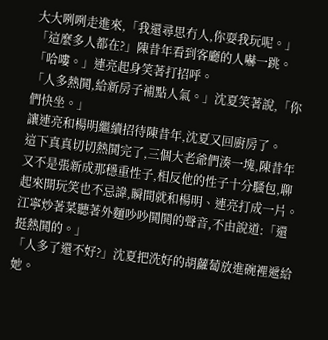大大咧咧走進來,「我還尋思冇人,你耍我玩呢。」
「這麼多人都在?」陳昔年看到客廳的人嚇一跳。
「哈嘍。」連亮起身笑著打招呼。
「人多熱鬨,給新房子補點人氣。」沈夏笑著說,「你們快坐。」
讓連亮和楊明繼續招待陳昔年,沈夏又回廚房了。
這下真真切切熱鬨完了,三個大老爺們湊一塊,陳昔年又不是張新成那穩重性子,相反他的性子十分騷包,聊起來開玩笑也不忌諱,瞬間就和楊明、連亮打成一片。
江寧炒著菜聽著外麵吵吵鬨鬨的聲音,不由說道:「還挺熱鬨的。」
「人多了還不好?」沈夏把洗好的胡蘿蔔放進碗裡遞給她。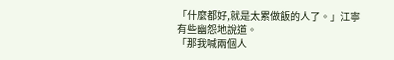「什麼都好,就是太累做飯的人了。」江寧有些幽怨地說道。
「那我喊兩個人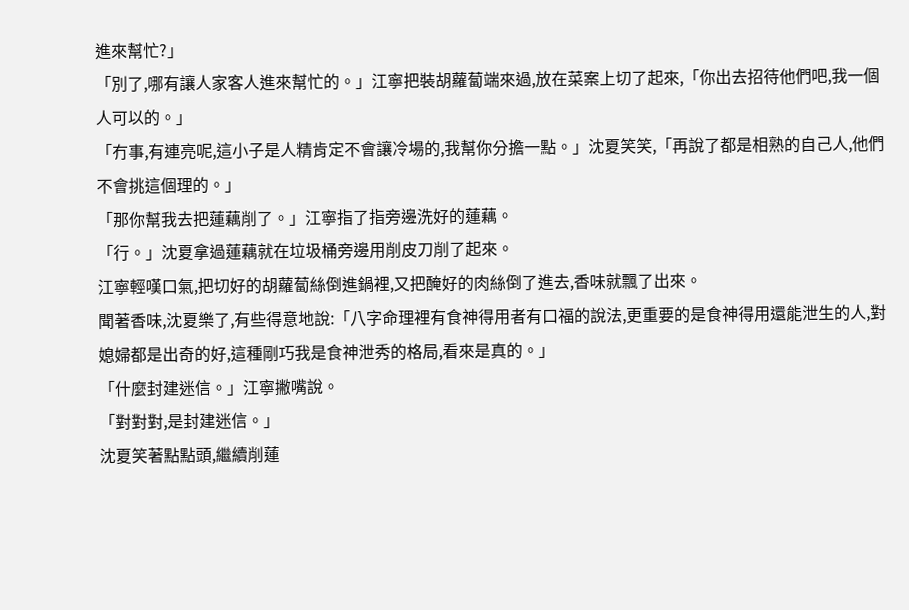進來幫忙?」
「別了,哪有讓人家客人進來幫忙的。」江寧把裝胡蘿蔔端來過,放在菜案上切了起來,「你出去招待他們吧,我一個人可以的。」
「冇事,有連亮呢,這小子是人精肯定不會讓冷場的,我幫你分擔一點。」沈夏笑笑,「再說了都是相熟的自己人,他們不會挑這個理的。」
「那你幫我去把蓮藕削了。」江寧指了指旁邊洗好的蓮藕。
「行。」沈夏拿過蓮藕就在垃圾桶旁邊用削皮刀削了起來。
江寧輕嘆口氣,把切好的胡蘿蔔絲倒進鍋裡,又把醃好的肉絲倒了進去,香味就飄了出來。
聞著香味,沈夏樂了,有些得意地說:「八字命理裡有食神得用者有口福的說法,更重要的是食神得用還能泄生的人,對媳婦都是出奇的好,這種剛巧我是食神泄秀的格局,看來是真的。」
「什麼封建迷信。」江寧撇嘴說。
「對對對,是封建迷信。」
沈夏笑著點點頭,繼續削蓮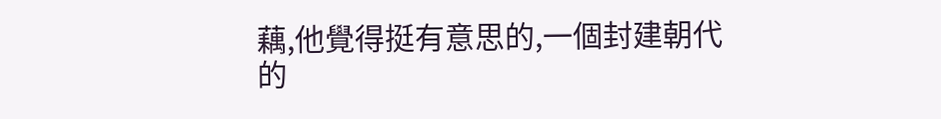藕,他覺得挺有意思的,一個封建朝代的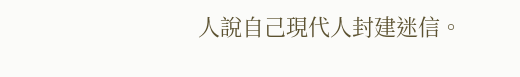人說自己現代人封建迷信。